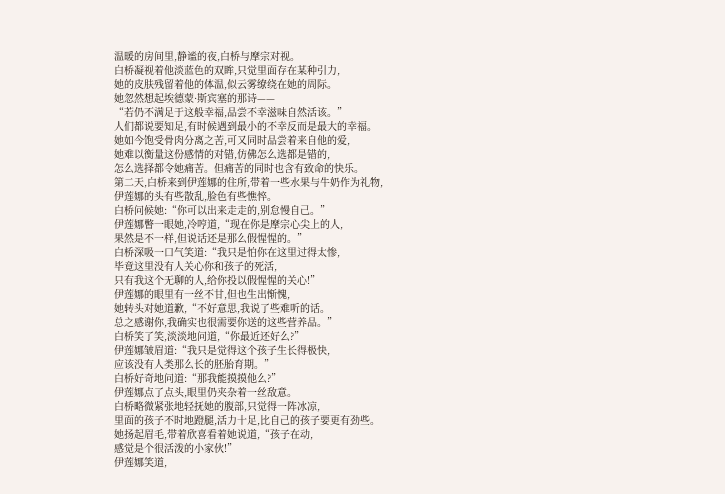温暖的房间里,静谧的夜,白桥与摩宗对视。
白桥凝视着他淡蓝色的双眸,只觉里面存在某种引力,
她的皮肤残留着他的体温,似云雾缭绕在她的周际。
她忽然想起埃德蒙·斯宾塞的那诗——
“若仍不满足于这般幸福,品尝不幸滋味自然活该。”
人们都说要知足,有时候遇到最小的不幸反而是最大的幸福。
她如今饱受骨肉分离之苦,可又同时品尝着来自他的爱,
她难以衡量这份感情的对错,仿佛怎么选都是错的,
怎么选择都令她痛苦。但痛苦的同时也含有致命的快乐。
第二天,白桥来到伊莲娜的住所,带着一些水果与牛奶作为礼物,
伊莲娜的头有些散乱,脸色有些憔悴。
白桥问候她:“你可以出来走走的,别怠慢自己。”
伊莲娜瞥一眼她,冷哼道,“现在你是摩宗心尖上的人,
果然是不一样,但说话还是那么假惺惺的。”
白桥深吸一口气笑道:“我只是怕你在这里过得太惨,
毕竟这里没有人关心你和孩子的死活,
只有我这个无聊的人,给你投以假惺惺的关心!”
伊莲娜的眼里有一丝不甘,但也生出惭愧,
她转头对她道歉,“不好意思,我说了些难听的话。
总之感谢你,我确实也很需要你送的这些营养品。”
白桥笑了笑,淡淡地问道,“你最近还好么?”
伊莲娜皱眉道:“我只是觉得这个孩子生长得极快,
应该没有人类那么长的胚胎育期。”
白桥好奇地问道:“那我能摸摸他么?”
伊莲娜点了点头,眼里仍夹杂着一丝敌意。
白桥略微紧张地轻抚她的腹部,只觉得一阵冰凉,
里面的孩子不时地蹬腿,活力十足,比自己的孩子要更有劲些。
她扬起眉毛,带着欣喜看着她说道,“孩子在动,
感觉是个很活泼的小家伙!”
伊莲娜笑道,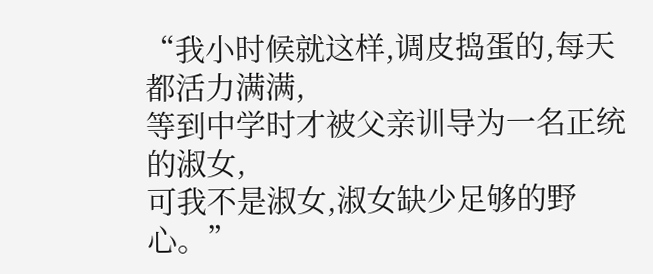“我小时候就这样,调皮捣蛋的,每天都活力满满,
等到中学时才被父亲训导为一名正统的淑女,
可我不是淑女,淑女缺少足够的野心。”